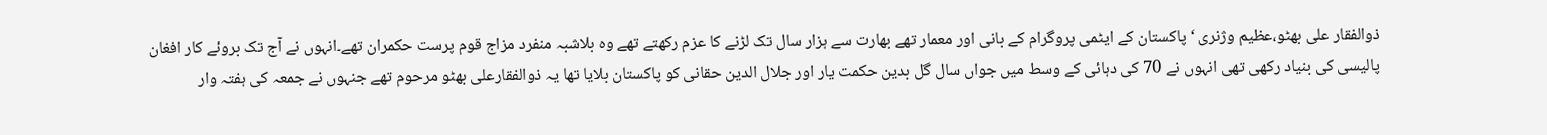ذوالفقار علی بھٹو،عظیم وژنری ‘ پاکستان کے ایٹمی پروگرام کے بانی اور معمار تھے بھارت سے ہزار سال تک لڑنے کا عزم رکھتے تھے وہ بلاشبہ منفرد مزاج قوم پرست حکمران تھے۔انہوں نے آج تک بروئے کار افغان پالیسی کی بنیاد رکھی تھی انہوں نے 70 کی دہائی کے وسط میں جواں سال گل بدین حکمت یار اور جلال الدین حقانی کو پاکستان بلایا تھا یہ ذوالفقارعلی بھٹو مرحوم تھے جنہوں نے جمعہ کی ہفتہ وار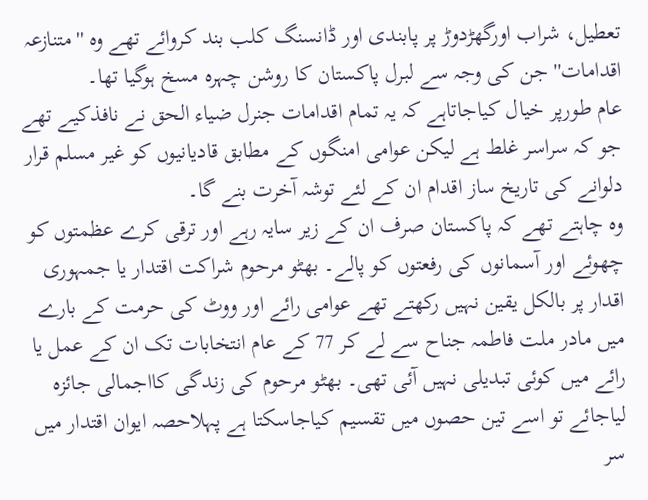تعطیل، شراب اورگھڑدوڑ پر پابندی اور ڈانسنگ کلب بند کروائے تھے وہ ''متنازعہ اقدامات''جن کی وجہ سے لبرل پاکستان کا روشن چہرہ مسخ ہوگیا تھا۔
عام طورپر خیال کیاجاتاہے کہ یہ تمام اقدامات جنرل ضیاء الحق نے نافذکیے تھے جو کہ سراسر غلط ہے لیکن عوامی امنگوں کے مطابق قادیانیوں کو غیر مسلم قرار دلوانے کی تاریخ ساز اقدام ان کے لئے توشہ آخرت بنے گا۔
وہ چاہتے تھے کہ پاکستان صرف ان کے زیر سایہ رہے اور ترقی کرے عظمتوں کو چھوئے اور آسمانوں کی رفعتوں کو پالے۔ بھٹو مرحوم شراکت اقتدار یا جمہوری اقدار پر بالکل یقین نہیں رکھتے تھے عوامی رائے اور ووٹ کی حرمت کے بارے میں مادر ملت فاطمہ جناح سے لے کر 77 کے عام انتخابات تک ان کے عمل یا رائے میں کوئی تبدیلی نہیں آئی تھی۔ بھٹو مرحوم کی زندگی کااجمالی جائزہ لیاجائے تو اسے تین حصوں میں تقسیم کیاجاسکتا ہے پہلاحصہ ایوان اقتدار میں سر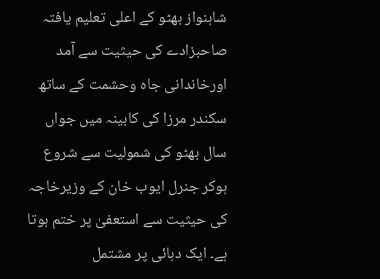شاہنواز بھٹو کے اعلی تعلیم یافتہ صاحبزادے کی حیثیت سے آمد اورخاندانی جاہ وحشمت کے ساتھ سکندر مرزا کی کابینہ میں جواں سال بھٹو کی شمولیت سے شروع ہوکر جنرل ایوب خان کے وزیرخاجہ کی حیثیت سے استعفیٰ پر ختم ہوتا ہے۔ ایک دہائی پر مشتمل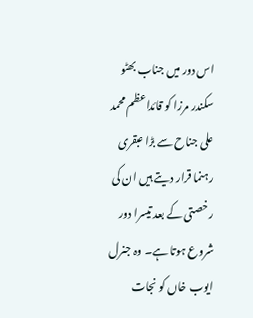اس دور میں جناب بھٹو سکندر مرزا کو قائداعظم محمد علی جناح سے بڑا عبقری رہنما قرار دیتے ہیں ان کی رخصتی کے بعد تیسرا دور شروع ہوتا ہے۔ وہ جنرل ایوب خاں کو نجات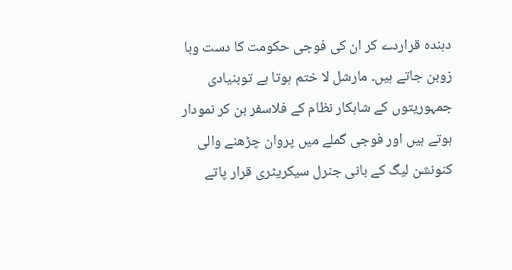دہندہ قراردے کر ان کی فوجی حکومت کا دست وبا زوبن جاتے ہیں۔ مارشل لا ختم ہوتا ہے توبنیادی جمہوریتوں کے شاہکار نظام کے فلاسفر بن کر نمودار ہوتے ہیں اور فوجی گملے میں پروان چڑھنے والی کنونشن لیگ کے بانی جنرل سیکریٹری قرار پاتے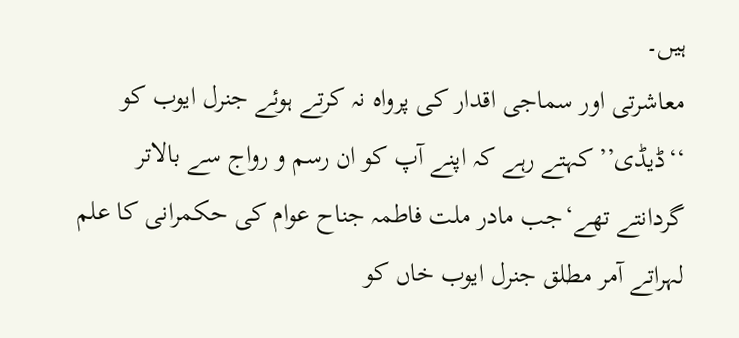ہیں۔
معاشرتی اور سماجی اقدار کی پرواہ نہ کرتے ہوئے جنرل ایوب کو ‘‘ڈیڈی’’ کہتے رہے کہ اپنے آپ کو ان رسم و رواج سے بالاتر گردانتے تھے‘جب مادر ملت فاطمہ جناح عوام کی حکمرانی کا علم لہراتے آمر مطلق جنرل ایوب خاں کو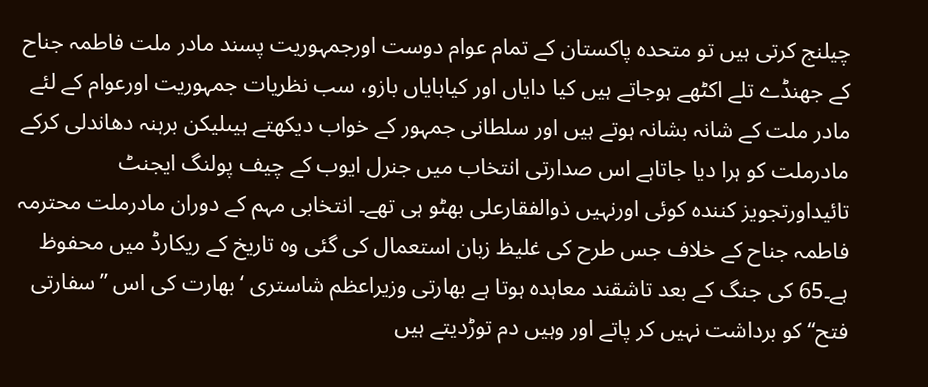چیلنج کرتی ہیں تو متحدہ پاکستان کے تمام عوام دوست اورجمہوریت پسند مادر ملت فاطمہ جناح کے جھنڈے تلے اکٹھے ہوجاتے ہیں کیا دایاں اور کیابایاں بازو، سب نظریات جمہوریت اورعوام کے لئے مادر ملت کے شانہ بشانہ ہوتے ہیں اور سلطانی جمہور کے خواب دیکھتے ہیںلیکن برہنہ دھاندلی کرکے مادرملت کو ہرا دیا جاتاہے اس صدارتی انتخاب میں جنرل ایوب کے چیف پولنگ ایجنٹ تائیداورتجویز کنندہ کوئی اورنہیں ذوالفقارعلی بھٹو ہی تھے۔ انتخابی مہم کے دوران مادرملت محترمہ فاطمہ جناح کے خلاف جس طرح کی غلیظ زبان استعمال کی گئی وہ تاریخ کے ریکارڈ میں محفوظ ہے۔65 کی جنگ کے بعد تاشقند معاہدہ ہوتا ہے بھارتی وزیراعظم شاستری ‘بھارت کی اس ’’سفارتی فتح‘‘کو برداشت نہیں کر پاتے اور وہیں دم توڑدیتے ہیں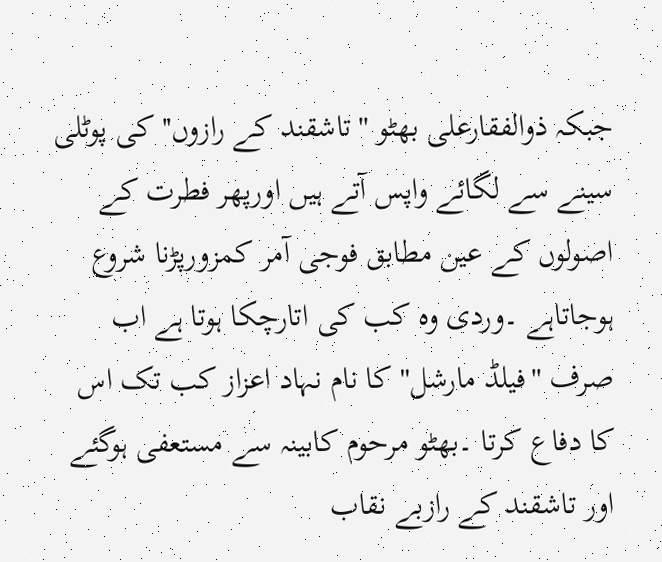جبکہ ذوالفقارعلی بھٹو ''تاشقند کے رازوں''کی پوٹلی سینے سے لگائے واپس آتے ہیں اورپھر فطرت کے اصولوں کے عین مطابق فوجی آمر کمزورپڑنا شروع ہوجاتاہے ۔وردی وہ کب کی اتارچکا ہوتا ہے اب صرف ''فیلڈ مارشل"کا نام نہاد اعزاز کب تک اس کا دفاع کرتا ۔بھٹو مرحوم کابینہ سے مستعفی ہوگئے اور تاشقند کے رازبے نقاب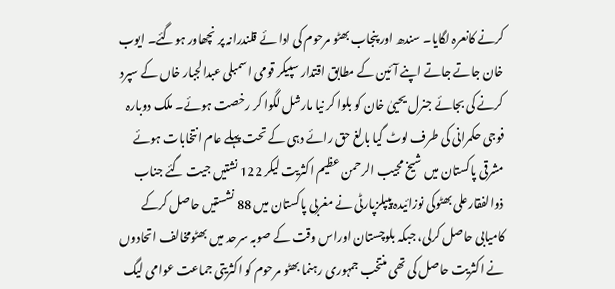کرنے کانعرہ لگایا۔ سندھ اور پنجاب بھٹو مرحوم کی ادا ئے قلندرانہ پر نچھاور ہوگئے۔ ایوب خان جاتے جاتے اپنے آئین کے مطابق اقتدار سپیکر قومی اسمبلی عبدالجبار خاں کے سپرد کرنے کی بجائے جنرل یحییٰ خان کو بلوا کر نیا مارشل لگوا کر رخصت ہوئے۔ ملک دوبارہ فوجی حکمرانی کی طرف لوٹ گیا بالغ حق رائے دہی کے تحت پہلے عام انتخابات ہوئے مشرقی پاکستان میں شیخ مجیب الرحمن عظیم اکثریت لیکر 122 نشتیں جیت گئے جناب ذوالفقارعلی بھٹوکی نوزائیدہ پیپلزپارٹی نے مغربی پاکستان میں 88 نشستیں حاصل کرکے کامیابی حاصل کرلی، جبکہ بلوچستان اوراس وقت کے صوبہ سرحد میں بھٹومخالف اتحادوں نے اکثریت حاصل کی تھی منتخب جمہوری رہنما بھٹو مرحوم کو اکثریتی جماعت عوامی لیگ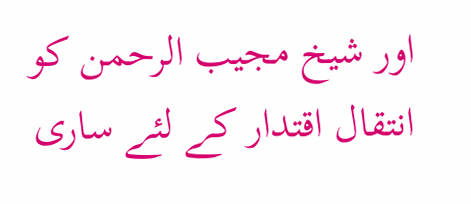اور شیخ مجیب الرحمن کو انتقال اقتدار کے لئے ساری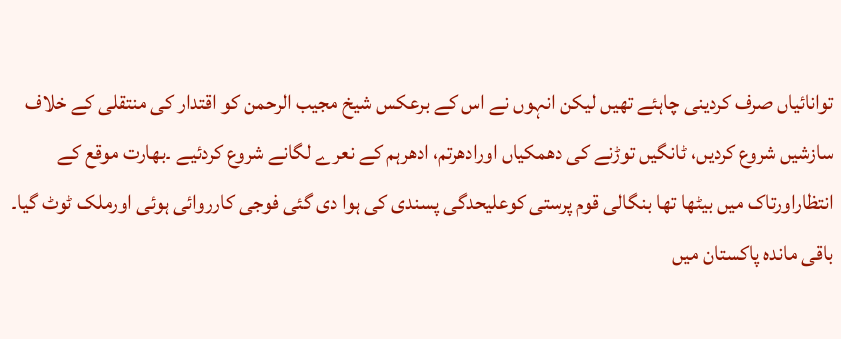توانائیاں صرف کردینی چاہئے تھیں لیکن انہوں نے اس کے برعکس شیخ مجیب الرحمن کو اقتدار کی منتقلی کے خلاف سازشیں شروع کردیں، ٹانگیں توڑنے کی دھمکیاں اورادھرتم، ادھرہم کے نعرے لگانے شروع کردئیے ۔بھارت موقع کے انتظاراورتاک میں بیٹھا تھا بنگالی قوم پرستی کوعلیحدگی پسندی کی ہوا دی گئی فوجی کارروائی ہوئی اورملک ٹوٹ گیا۔ باقی ماندہ پاکستان میں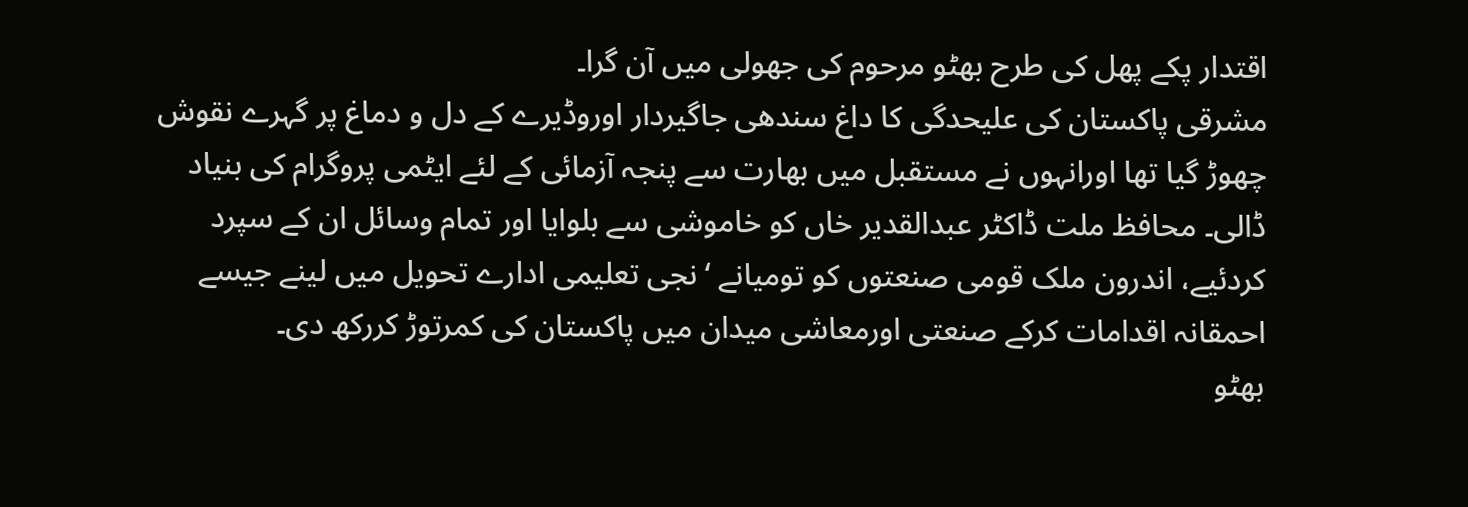اقتدار پکے پھل کی طرح بھٹو مرحوم کی جھولی میں آن گرا۔
مشرقی پاکستان کی علیحدگی کا داغ سندھی جاگیردار اوروڈیرے کے دل و دماغ پر گہرے نقوش چھوڑ گیا تھا اورانہوں نے مستقبل میں بھارت سے پنجہ آزمائی کے لئے ایٹمی پروگرام کی بنیاد ڈالی۔ محافظ ملت ڈاکٹر عبدالقدیر خاں کو خاموشی سے بلوایا اور تمام وسائل ان کے سپرد کردئیے، اندرون ملک قومی صنعتوں کو تومیانے ‘نجی تعلیمی ادارے تحویل میں لینے جیسے احمقانہ اقدامات کرکے صنعتی اورمعاشی میدان میں پاکستان کی کمرتوڑ کررکھ دی۔
بھٹو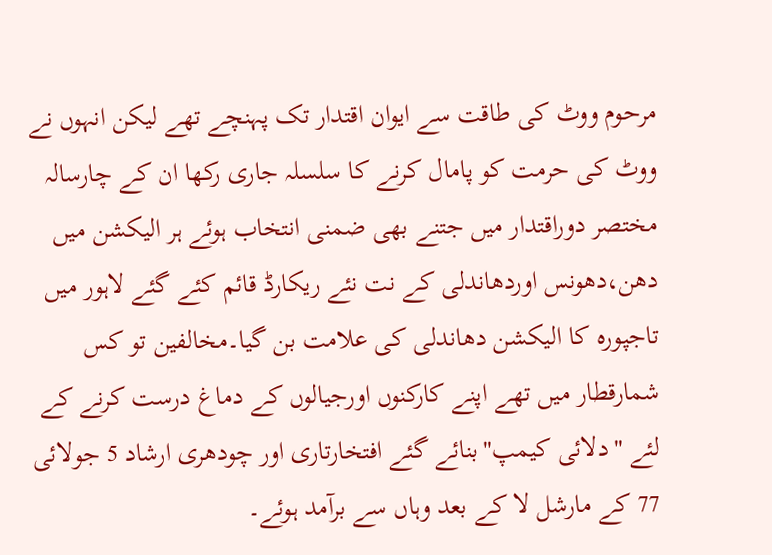مرحوم ووٹ کی طاقت سے ایوان اقتدار تک پہنچے تھے لیکن انہوں نے ووٹ کی حرمت کو پامال کرنے کا سلسلہ جاری رکھا ان کے چارسالہ مختصر دوراقتدار میں جتنے بھی ضمنی انتخاب ہوئے ہر الیکشن میں دھن،دھونس اوردھاندلی کے نت نئے ریکارڈ قائم کئے گئے لاہور میں تاجپورہ کا الیکشن دھاندلی کی علامت بن گیا۔مخالفین تو کس شمارقطار میں تھے اپنے کارکنوں اورجیالوں کے دماغ درست کرنے کے لئے "دلائی کیمپ"بنائے گئے افتخارتاری اور چودھری ارشاد 5 جولائی 77 کے مارشل لا کے بعد وہاں سے برآمد ہوئے۔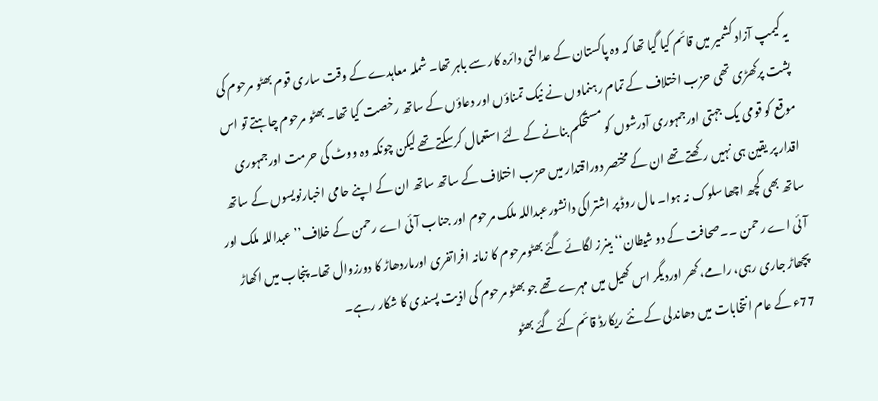یہ کیمپ آزاد کشمیر میں قائم کیا گیا تھا کہ وہ پاکستان کے عدالتی دائرہ کار سے باہر تھا۔ شملہ معاہدے کے وقت ساری قوم بھٹو مرحوم کی پشت پرکھڑی تھی حزب اختلاف کے تمام رہنماوں نے نیک تمناؤں اور دعاؤں کے ساتھ رخصت کیا تھا۔ بھٹو مرحوم چاہتے تو اس موقع کو قومی یک جہتی اورجمہوری آدرشوں کو مستحکم بنانے کے لئے استعمال کرسکتے تھے لیکن چونکہ وہ ووٹ کی حرمت اورجمہوری اقدار پر یقین ہی نہیں رکھتے تھے ان کے مختصر دوراقتدار میں حزب اختلاف کے ساتھ ساتھ ان کے اپنے حامی اخبارنویسوں کے ساتھ ساتھ بھی کچھ اچھا سلوک نہ ہوا۔ مال روڈ پر اشتراکی دانشورعبداللہ ملک مرحوم اور جناب آئی اے رحمن کے خلاف’’ عبداللہ ملک اور آئی اے رحمن ۔۔صحافت کے دو شیطان‘‘ بینرز لگائے گئے بھٹومرحوم کا زمانہ افراتفری اورماردھاڑ کا دورزوال تھا۔ پنجاب میں اکھاڑ پچھاڑ جاری رہی، رامے، کھر اوردیگر اس کھیل میں مہرے تھے جو بھٹو مرحوم کی اذیت پسندی کا شکار رہے۔
77ء کے عام انتخابات میں دھاندلی کے نئے ریکارڈ قائم کئے گئے بھٹو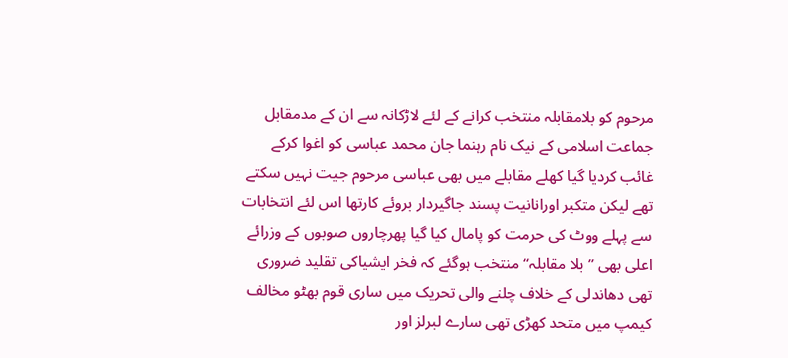مرحوم کو بلامقابلہ منتخب کرانے کے لئے لاڑکانہ سے ان کے مدمقابل جماعت اسلامی کے نیک نام رہنما جان محمد عباسی کو اغوا کرکے غائب کردیا گیا کھلے مقابلے میں بھی عباسی مرحوم جیت نہیں سکتے تھے لیکن متکبر اورانانیت پسند جاگیردار بروئے کارتھا اس لئے انتخابات سے پہلے ووٹ کی حرمت کو پامال کیا گیا پھرچاروں صوبوں کے وزرائے اعلی بھی ’’بلا مقابلہ‘‘ منتخب ہوگئے کہ فخر ایشیاکی تقلید ضروری تھی دھاندلی کے خلاف چلنے والی تحریک میں ساری قوم بھٹو مخالف کیمپ میں متحد کھڑی تھی سارے لبرلز اور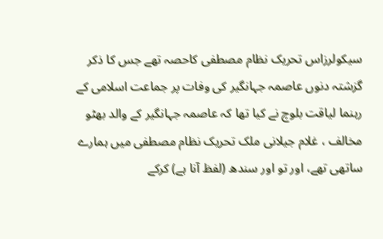سیکولرزاس تحریک نظام مصطفی کاحصہ تھے جس کا ذکر گزشتہ دنوں عاصمہ جہانگیر کی وفات پر جماعت اسلامی کے رہنما لیاقت بلوچ نے کیا تھا کہ عاصمہ جہانگیر کے والد بھٹو مخالف ، غلام جیلانی ملک تحریک نظام مصطفی میں ہمارے ساتھی تھے، اور تو اور سندھ (لفظ آنا ہے) کرکے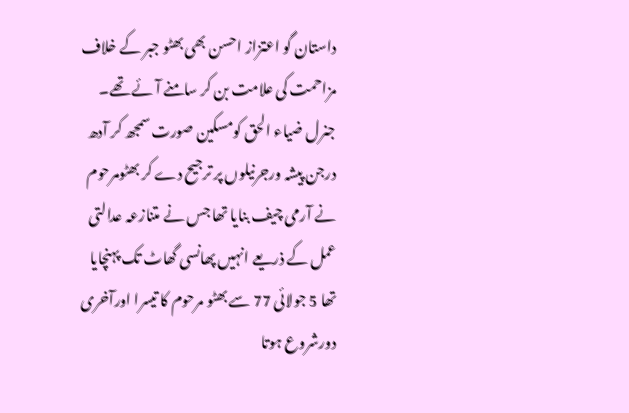داستان گو اعتزاز احسن بھی بھٹو جبر کے خلاف مزاحمت کی علامت بن کر سامنے آئے تھے۔
جنرل ضیاء الحق کومسکین صورت سمجھ کر آدھ درجن پیشہ ورجرنیلوں پر ترجیح دے کر بھٹومرحوم نے آرمی چیف بنایا تھا جس نے متنازعہ عدالتی عمل کے ذریعے انہیں پھانسی گھاٹ تک پہنچایا تھا 5 جولائی 77 سے بھٹو مرحوم کا تیسرا اورآخری دورشروع ہوتا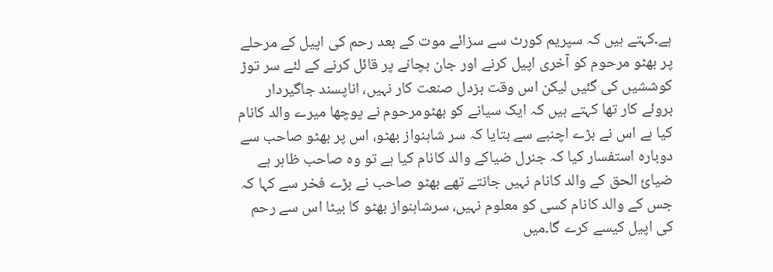ہے۔کہتے ہیں کہ سپریم کورٹ سے سزائے موت کے بعد رحم کی اپیل کے مرحلے پر بھٹو مرحوم کو آخری اپیل کرنے اور جان بچانے پر قائل کرنے کے لئے سر توڑ کوششیں کی گئیں لیکن اس وقت بزدل صنعت کار نہیں، اناپسند جاگیردار بروئے کار تھا کہتے ہیں کہ ایک سیانے کو بھٹومرحوم نے پوچھا میرے والد کانام کیا ہے اس نے بڑے اچنبے سے بتایا کہ سر شاہنواز بھٹو، اس پر بھٹو صاحب سے دوبارہ استفسار کیا کہ جنرل ضیاکے والد کانام کیا ہے تو وہ صاحب ظاہر ہے ضیائ الحق کے والد کانام نہیں جانتے تھے بھٹو صاحب نے بڑے فخر سے کہا کہ جس کے والد کانام کسی کو معلوم نہیں، سرشاہنواز بھٹو کا بیٹا اس سے رحم کی اپیل کیسے کرے گا۔میں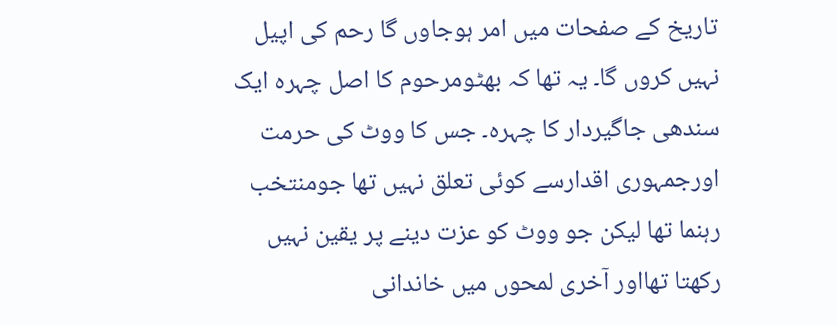تاریخ کے صفحات میں امر ہوجاوں گا رحم کی اپیل نہیں کروں گا۔ یہ تھا کہ بھٹومرحوم کا اصل چہرہ ایک سندھی جاگیردار کا چہرہ۔ جس کا ووٹ کی حرمت اورجمہوری اقدارسے کوئی تعلق نہیں تھا جومنتخب رہنما تھا لیکن جو ووٹ کو عزت دینے پر یقین نہیں رکھتا تھااور آخری لمحوں میں خاندانی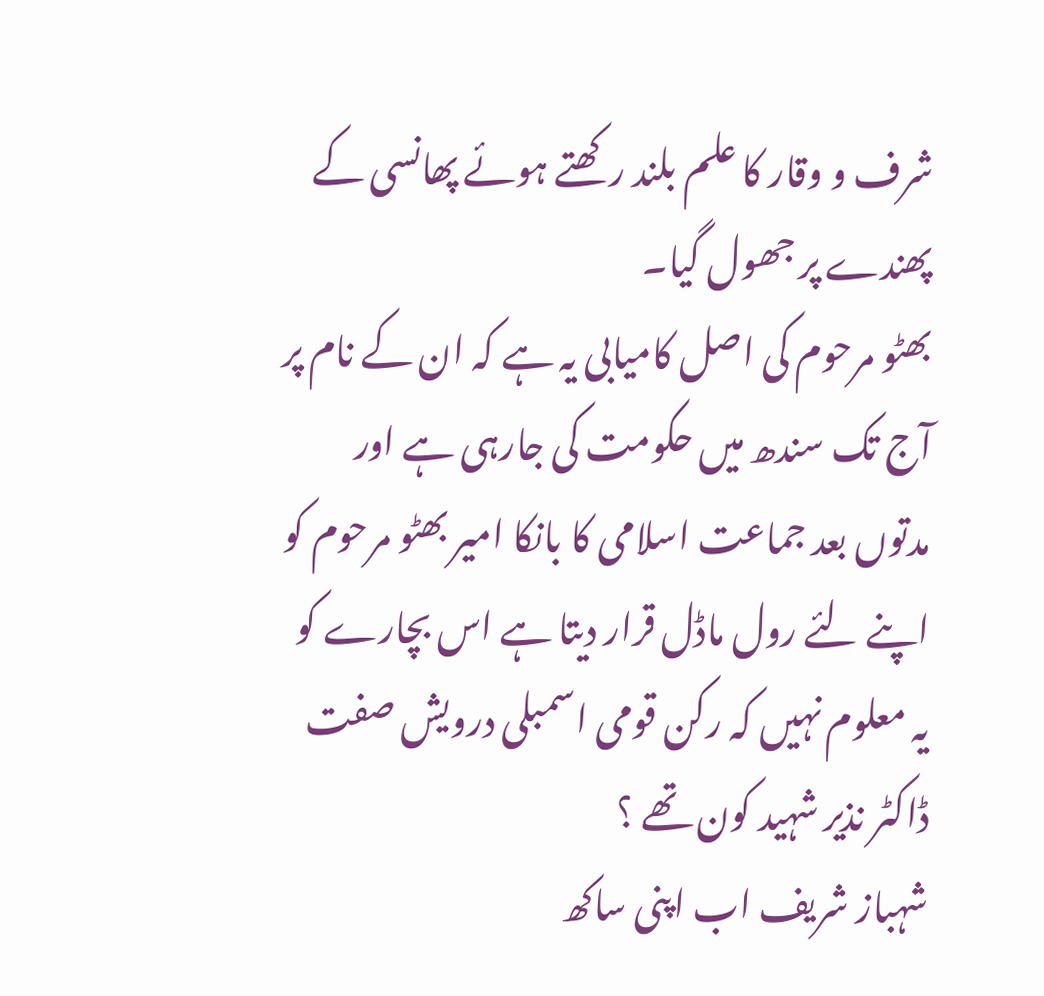شرف و وقار کا علم بلند رکھتے ہوئے پھانسی کے پھندے پر جھول گیا۔
بھٹو مرحوم کی اصل کامیابی یہ ہے کہ ان کے نام پر آج تک سندھ میں حکومت کی جارہی ہے اور مدتوں بعد جماعت اسلامی کا بانکا امیر بھٹو مرحوم کو اپنے لئے رول ماڈل قرار دیتا ہے اس بچارے کو یہ معلوم نہیں کہ رکن قومی اسمبلی درویش صفت ڈاکٹر نذیر شہید کون تھے ؟
شہباز شریف اب اپنی ساکھ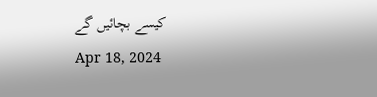کیسے بچائیں گے
Apr 18, 2024